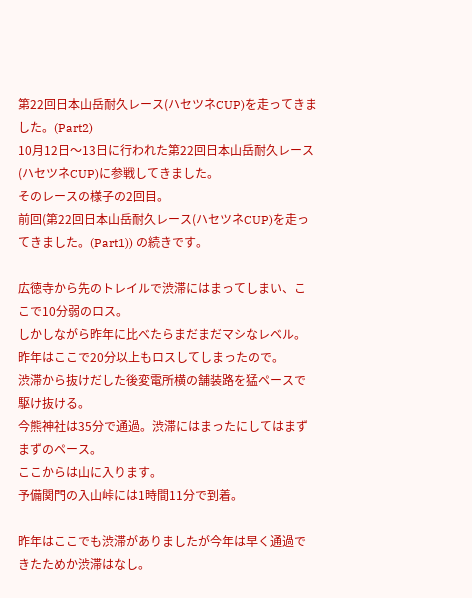第22回日本山岳耐久レース(ハセツネCUP)を走ってきました。(Part2)
10月12日〜13日に行われた第22回日本山岳耐久レース(ハセツネCUP)に参戦してきました。
そのレースの様子の2回目。
前回(第22回日本山岳耐久レース(ハセツネCUP)を走ってきました。(Part1)) の続きです。

広徳寺から先のトレイルで渋滞にはまってしまい、ここで10分弱のロス。
しかしながら昨年に比べたらまだまだマシなレベル。昨年はここで20分以上もロスしてしまったので。
渋滞から抜けだした後変電所横の舗装路を猛ペースで駆け抜ける。
今熊神社は35分で通過。渋滞にはまったにしてはまずまずのペース。
ここからは山に入ります。
予備関門の入山峠には1時間11分で到着。

昨年はここでも渋滞がありましたが今年は早く通過できたためか渋滞はなし。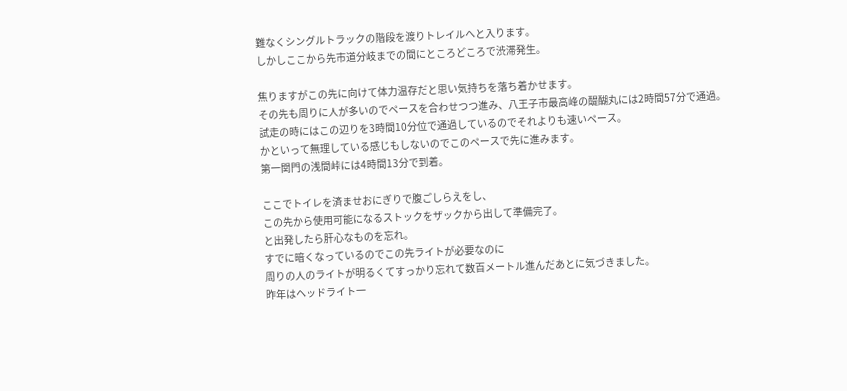難なくシングルトラックの階段を渡りトレイルへと入ります。
しかしここから先市道分岐までの間にところどころで渋滞発生。

焦りますがこの先に向けて体力温存だと思い気持ちを落ち着かせます。
その先も周りに人が多いのでペースを合わせつつ進み、八王子市最高峰の醍醐丸には2時間57分で通過。
試走の時にはこの辺りを3時間10分位で通過しているのでそれよりも速いペース。
かといって無理している感じもしないのでこのペースで先に進みます。
第一関門の浅間峠には4時間13分で到着。

ここでトイレを済ませおにぎりで腹ごしらえをし、
この先から使用可能になるストックをザックから出して準備完了。
と出発したら肝心なものを忘れ。
すでに暗くなっているのでこの先ライトが必要なのに
周りの人のライトが明るくてすっかり忘れて数百メートル進んだあとに気づきました。
昨年はヘッドライト一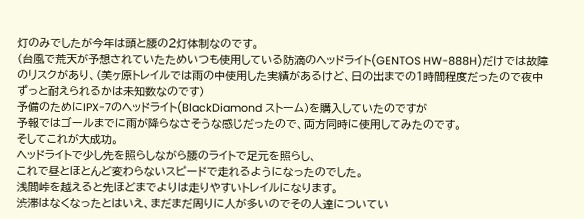灯のみでしたが今年は頭と腰の2灯体制なのです。
(台風で荒天が予想されていたためいつも使用している防滴のヘッドライト(GENTOS HW-888H)だけでは故障のリスクがあり、(美ヶ原トレイルでは雨の中使用した実績があるけど、日の出までの1時間程度だったので夜中ずっと耐えられるかは未知数なのです)
予備のためにIPX-7のヘッドライト(BlackDiamond ストーム)を購入していたのですが
予報ではゴールまでに雨が降らなさそうな感じだったので、両方同時に使用してみたのです。
そしてこれが大成功。
ヘッドライトで少し先を照らしながら腰のライトで足元を照らし、
これで昼とほとんど変わらないスピードで走れるようになったのでした。
浅間峠を越えると先ほどまでよりは走りやすいトレイルになります。
渋滞はなくなったとはいえ、まだまだ周りに人が多いのでその人達についてい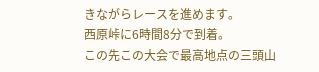きながらレースを進めます。
西原峠に6時間8分で到着。
この先この大会で最高地点の三頭山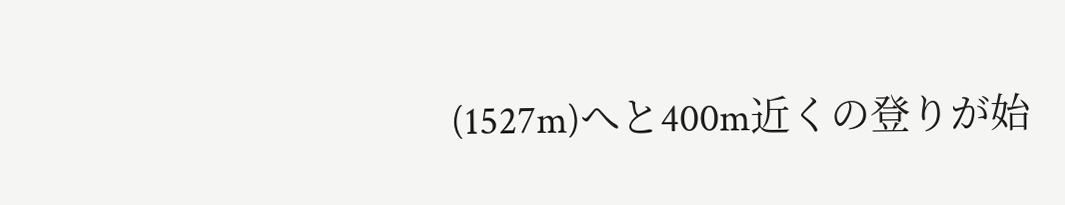(1527m)へと400m近くの登りが始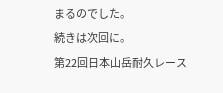まるのでした。
続きは次回に。
第22回日本山岳耐久レース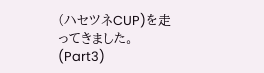(ハセツネCUP)を走ってきました。(Part3)